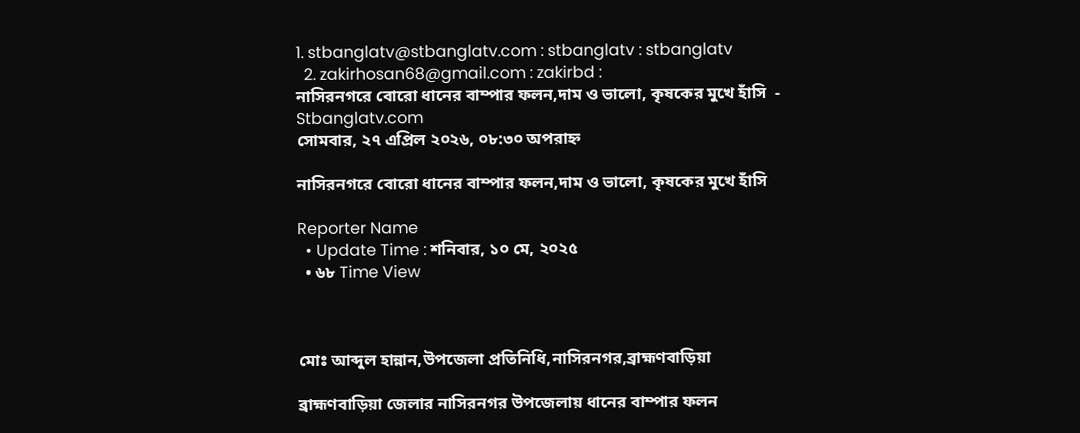1. stbanglatv@stbanglatv.com : stbanglatv : stbanglatv
  2. zakirhosan68@gmail.com : zakirbd :
নাসিরনগরে বোরো ধানের বাম্পার ফলন,দাম ও ভালো, কৃষকের মুখে হাঁসি  - Stbanglatv.com
সোমবার, ২৭ এপ্রিল ২০২৬, ০৮:৩০ অপরাহ্ন

নাসিরনগরে বোরো ধানের বাম্পার ফলন,দাম ও ভালো, কৃষকের মুখে হাঁসি

Reporter Name
  • Update Time : শনিবার, ১০ মে, ২০২৫
  • ৬৮ Time View



মোঃ আব্দুল হান্নান,উপজেলা প্রতিনিধি,নাসিরনগর,ব্রাহ্মণবাড়িয়া

ব্রাহ্মণবাড়িয়া জেলার নাসিরনগর উপজেলায় ধানের বাম্পার ফলন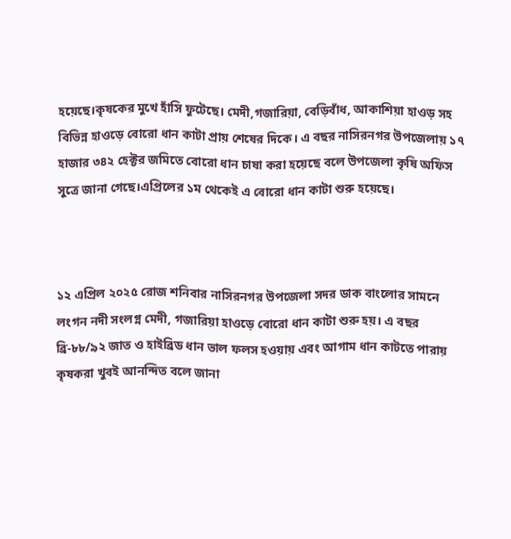হয়েছে।কৃষকের মুখে হাঁসি ফুটেছে। মেদী,গজারিয়া, বেড়িবাঁধ, আকাশিয়া হাওড় সহ বিভিন্ন হাওড়ে বোরো ধান কাটা প্রায় শেষের দিকে। এ বছর নাসিরনগর উপজেলায় ১৭ হাজার ৩৪২ হেক্টর জমিতে বোরো ধান চাষা করা হয়েছে বলে উপজেলা কৃষি অফিস সুত্রে জানা গেছে।এপ্রিলের ১ম থেকেই এ বোরো ধান কাটা শুরু হয়েছে।



১২ এপ্রিল ২০২৫ রোজ শনিবার নাসিরনগর উপজেলা সদর ডাক বাংলোর সামনে লংগন নদী সংলগ্ন মেদী, গজারিয়া হাওড়ে বোরো ধান কাটা শুরু হয়। এ বছর ব্রি-৮৮/৯২ জাত ও হাইব্রিড ধান ভাল ফলস হওয়ায় এবং আগাম ধান কাটতে পারায় কৃষকরা খুবই আনন্দিত বলে জানা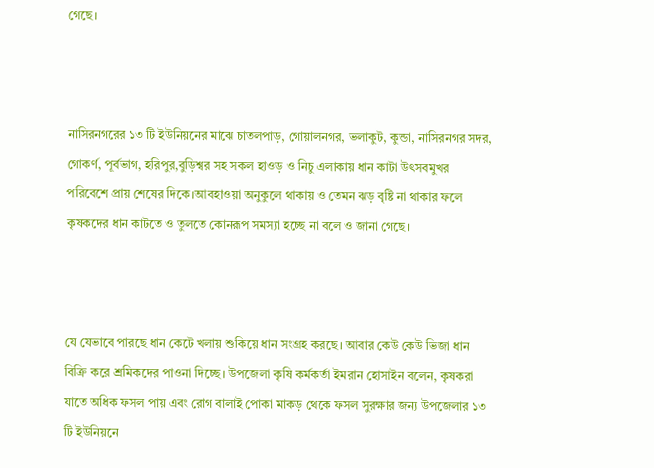গেছে।



নাসিরনগরের ১৩ টি ইউনিয়নের মাঝে চাতলপাড়, গোয়ালনগর, ভলাকুট, কুন্ডা, নাসিরনগর সদর, গোকর্ণ, পূর্বভাগ, হরিপুর,বুড়িশ্বর সহ সকল হাওড় ও নিচু এলাকায় ধান কাটা উৎসবমুখর পরিবেশে প্রায় শেষের দিকে।আবহাওয়া অনুকুলে থাকায় ও তেমন ঝড় বৃষ্টি না থাকার ফলে কৃষকদের ধান কাটতে ও তুলতে কোনরূপ সমস্যা হচ্ছে না বলে ও জানা গেছে।



যে যেভাবে পারছে ধান কেটে খলায় শুকিয়ে ধান সংগ্রহ করছে। আবার কেউ কেউ ভিজা ধান বিক্রি করে শ্রমিকদের পাওনা দিচ্ছে। উপজেলা কৃষি কর্মকর্তা ইমরান হোসাইন বলেন, কৃষকরা যাতে অধিক ফসল পায় এবং রোগ বালাই পোকা মাকড় থেকে ফসল সুরক্ষার জন্য উপজেলার ১৩ টি ইউনিয়নে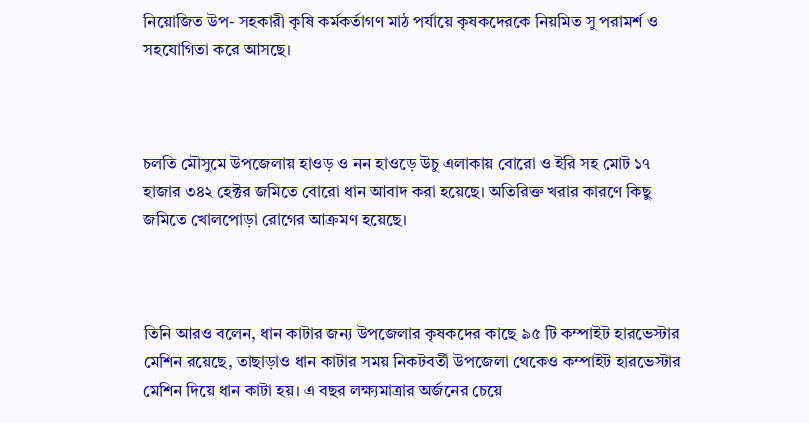নিয়োজিত উপ- সহকারী কৃষি কর্মকর্তাগণ মাঠ পর্যায়ে কৃষকদেরকে নিয়মিত সু পরামর্শ ও সহযোগিতা করে আসছে।



চলতি মৌসুমে উপজেলায় হাওড় ও নন হাওড়ে উচু এলাকায় বোরো ও ইরি সহ মোট ১৭ হাজার ৩৪২ হেক্টর জমিতে বোরো ধান আবাদ করা হয়েছে। অতিরিক্ত খরার কারণে কিছু জমিতে খোলপোড়া রোগের আক্রমণ হয়েছে।



তিনি আরও বলেন, ধান কাটার জন্য উপজেলার কৃষকদের কাছে ৯৫ টি কম্পাইট হারভেস্টার মেশিন রয়েছে, তাছাড়াও ধান কাটার সময় নিকটবর্তী উপজেলা থেকেও কম্পাইট হারভেস্টার মেশিন দিয়ে ধান কাটা হয়। এ বছর লক্ষ্যমাত্রার অর্জনের চেয়ে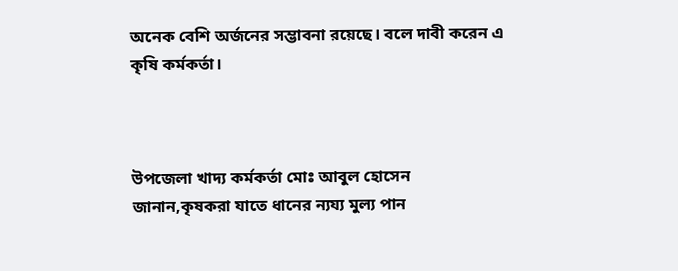অনেক বেশি অর্জনের সম্ভাবনা রয়েছে। বলে দাবী করেন এ কৃষি কর্মকর্তা।



উপজেলা খাদ্য কর্মকর্তা মোঃ আবুল হোসেন জানান,কৃষকরা যাতে ধানের ন্যয্য মুল্য পান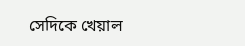সেদিকে খেয়াল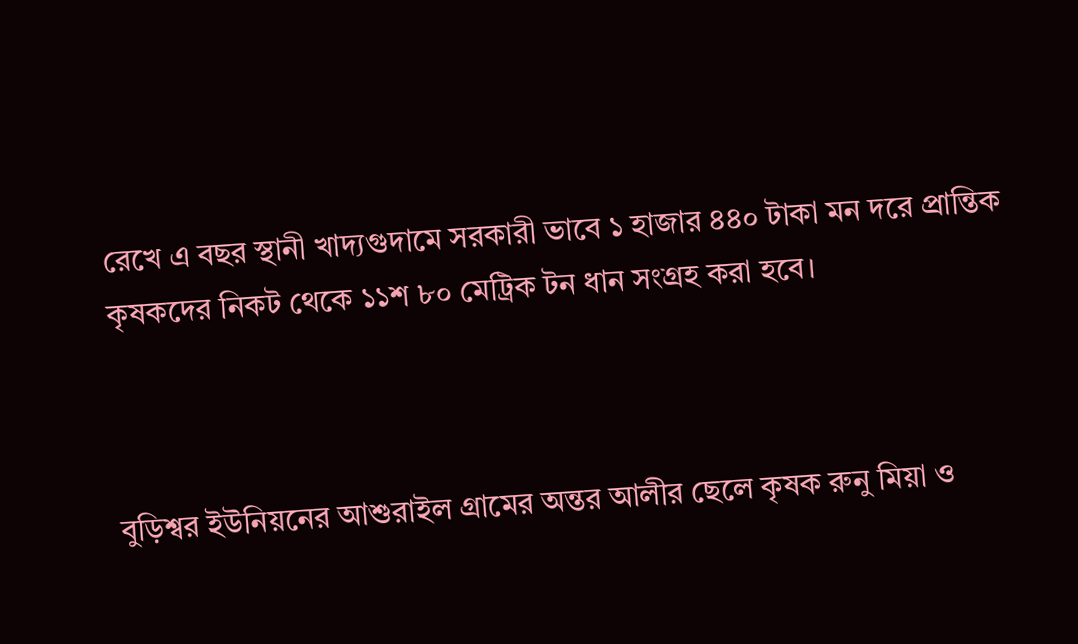রেখে এ বছর স্থানী খাদ্যগুদামে সরকারী ভাবে ১ হাজার ৪৪০ টাকা মন দরে প্রান্তিক কৃষকদের নিকট থেকে ১১শ ৮০ মেট্রিক টন ধান সংগ্রহ করা হবে।



বুড়িশ্বর ইউনিয়নের আশুরাইল গ্রামের অন্তর আলীর ছেলে কৃষক রুনু মিয়া ও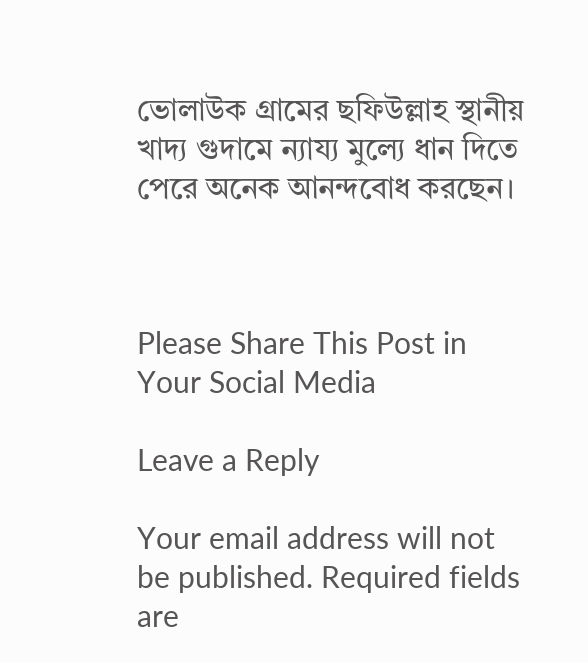ভোলাউক গ্রামের ছফিউল্লাহ স্থানীয় খাদ্য গুদামে ন্যায্য মুল্যে ধান দিতে পেরে অনেক আনন্দবোধ করছেন।



Please Share This Post in Your Social Media

Leave a Reply

Your email address will not be published. Required fields are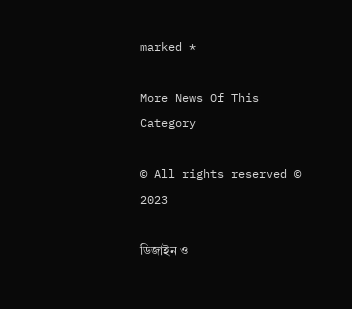marked *

More News Of This Category

© All rights reserved © 2023

ডিজাইন ও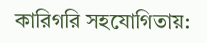কারিগরি সহযোগিতায়: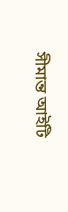সীমান্ত আইটি